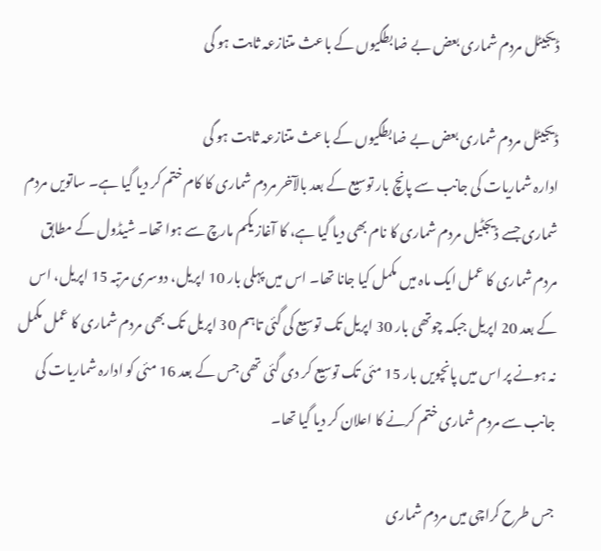ڈیجیٹل مردم شماری بعض بے ضابطگیوں کے باعث متنازعہ ثابت ہو گی

ڈیجیٹل مردم شماری بعض بے ضابطگیوں کے باعث متنازعہ ثابت ہو گی
ادارہ شماریات کی جانب سے پانچ بار توسیع کے بعد بالآخر مردم شماری کا کام ختم کر دیا گیا ہے۔ ساتویں مردم شماری جسے ڈیجٹیل مردم شماری کا نام بھی دیا گیا ہے، کا آغاز یکم مارچ سے ہوا تھا۔ شیڈول کے مطابق مردم شماری کا عمل ایک ماہ میں مکمل کیا جانا تھا۔ اس میں پہلی بار 10 اپریل، دوسری مرتبہ 15 اپریل، اس کے بعد 20 اپریل جبکہ چوتھی بار 30 اپریل تک توسیع کی گئی تاہم 30 اپریل تک بھی مردم شماری کا عمل مکمل نہ ہونے پر اس میں پانچویں بار 15 مئی تک توسیع کر دی گئی تھی جس کے بعد 16 مئی کو ادارہ شماریات کی جانب سے مردم شماری ختم کرنے کا اعلان کر دیا گیا تھا۔

جس طرح کراچی میں مردم شماری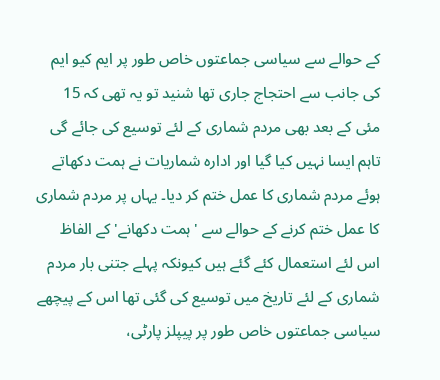کے حوالے سے سیاسی جماعتوں خاص طور پر ایم کیو ایم کی جانب سے احتجاج جاری تھا شنید تو یہ تھی کہ 15 مئی کے بعد بھی مردم شماری کے لئے توسیع کی جائے گی تاہم ایسا نہیں کیا گیا اور ادارہ شماریات نے ہمت دکھاتے ہوئے مردم شماری کا عمل ختم کر دیا۔ یہاں پر مردم شماری کا عمل ختم کرنے کے حوالے سے 'ہمت دکھانے' کے الفاظ اس لئے استعمال کئے گئے ہیں کیونکہ پہلے جتنی بار مردم شماری کے لئے تاریخ میں توسیع کی گئی تھا اس کے پیچھے سیاسی جماعتوں خاص طور پر پیپلز پارٹی،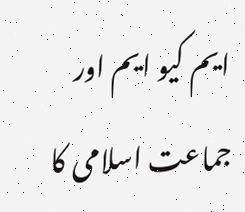ایم کیو ایم اور جماعت اسلامی کا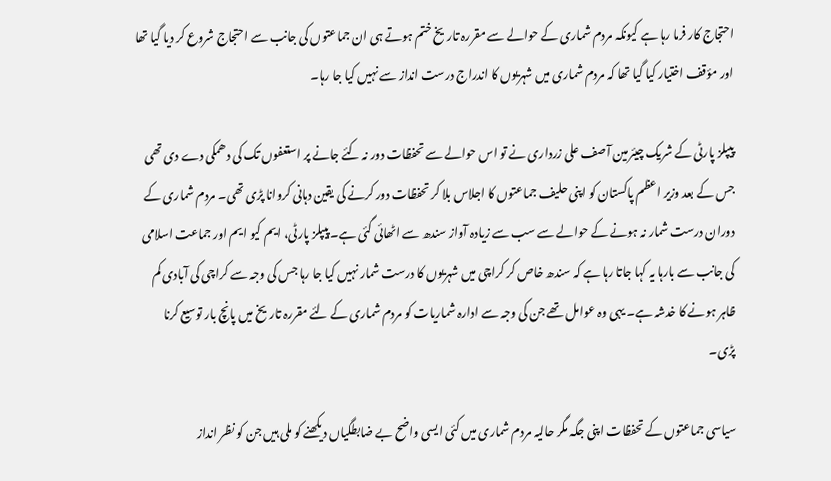احتجاج کار فرما رہا ہے کیونکہ مردم شماری کے حوالے سے مقررہ تاریخ ختم ہوتے ہی ان جماعتوں کی جانب سے احتجاج شروع کر دیا گیا تھا اور مؤقف اختیار کیا گیا تھا کہ مردم شماری میں شہریوں کا اندراج درست انداز سے نہیں کیا جا رہا۔

پیپلز پارٹی کے شریک چیئرمین آصف علی زرداری نے تو اس حوالے سے تحفظات دور نہ کئے جانے پر استعفوں تک کی دھمکی دے دی تھی جس کے بعد وزیر اعظم پاکستان کو اپنی حلیف جماعتوں کا اجلاس بلا کر تحفظات دور کرنے کی یقین دہانی کروانا پڑی تھی۔ مردم شماری کے دوران درست شمار نہ ہونے کے حوالے سے سب سے زیادہ آواز سندھ سے اٹھائی گئی ہے۔ پیپلز پارٹی، ایم کیو ایم اور جماعت اسلامی کی جانب سے بارہا یہ کہا جاتا رہا ہے کہ سندھ خاص کر کراچی میں شہریوں کا درست شمار نہیں کیا جا رہا جس کی وجہ سے کراچی کی آبادی کم ظاہر ہونے کا خدشہ ہے۔ یہی وہ عوامل تھے جن کی وجہ سے ادارہ شماریات کو مردم شماری کے لئے مقررہ تاریخ میں پانچ بار توسیع کرنا پڑی۔

سیاسی جماعتوں کے تحفظات اپنی جگہ مگر حالیہ مردم شماری میں کئی ایسی واضح بے ضابطگیاں دیکھنے کو ملی ہیں جن کو نظر انداز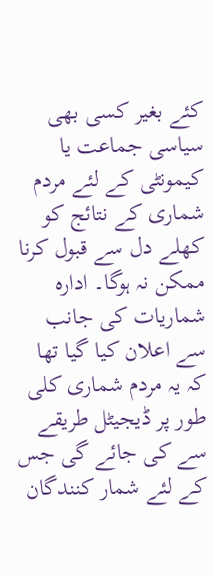کئے بغیر کسی بھی سیاسی جماعت یا کیمونٹی کے لئے مردم شماری کے نتائج کو کھلے دل سے قبول کرنا ممکن نہ ہوگا۔ ادارہ شماریات کی جانب سے اعلان کیا گیا تھا کہ یہ مردم شماری کلی طور پر ڈیجیٹل طریقے سے کی جائے گی جس کے لئے شمار کنندگان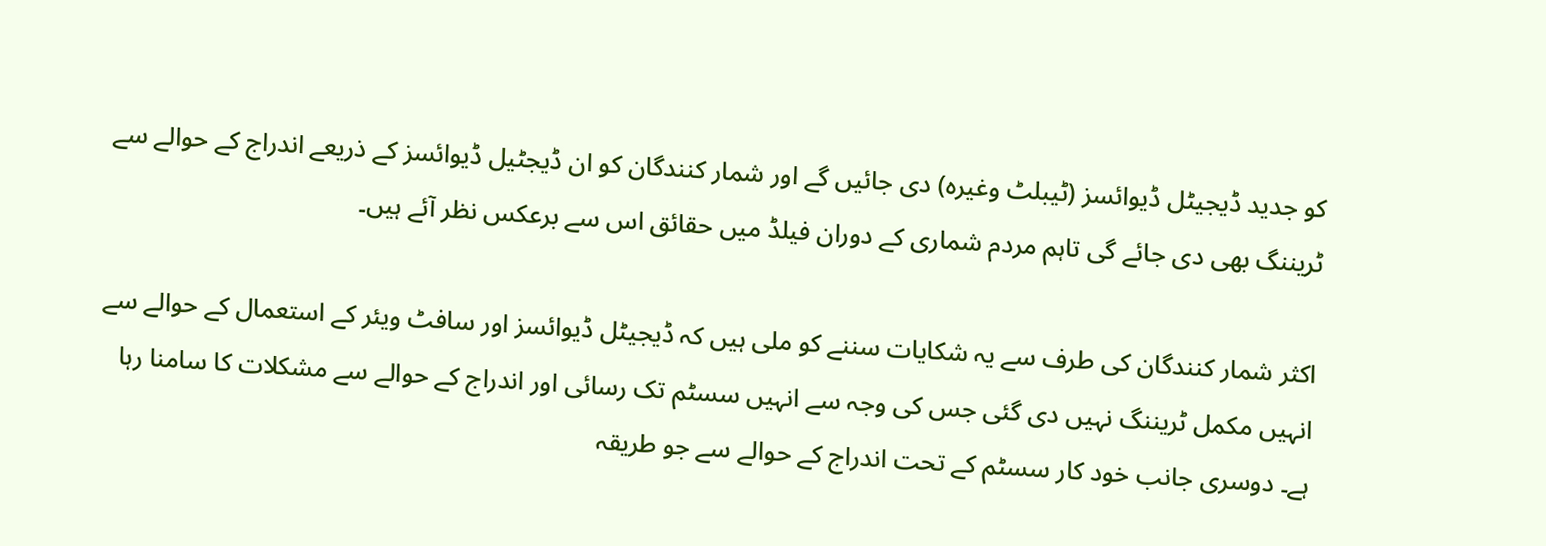کو جدید ڈیجیٹل ڈیوائسز (ٹیبلٹ وغیرہ) دی جائیں گے اور شمار کنندگان کو ان ڈیجٹیل ڈیوائسز کے ذریعے اندراج کے حوالے سے ٹریننگ بھی دی جائے گی تاہم مردم شماری کے دوران فیلڈ میں حقائق اس سے برعکس نظر آئے ہیں۔

اکثر شمار کنندگان کی طرف سے یہ شکایات سننے کو ملی ہیں کہ ڈیجیٹل ڈیوائسز اور سافٹ ویئر کے استعمال کے حوالے سے انہیں مکمل ٹریننگ نہیں دی گئی جس کی وجہ سے انہیں سسٹم تک رسائی اور اندراج کے حوالے سے مشکلات کا سامنا رہا ہے۔ دوسری جانب خود کار سسٹم کے تحت اندراج کے حوالے سے جو طریقہ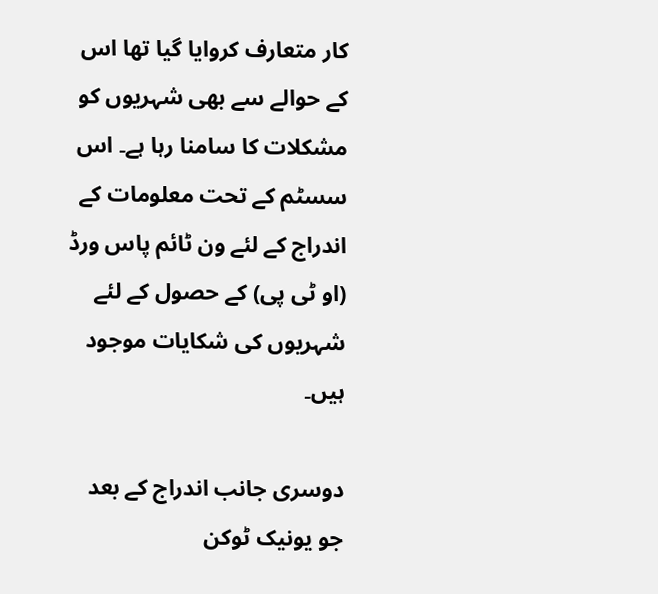کار متعارف کروایا گیا تھا اس کے حوالے سے بھی شہریوں کو مشکلات کا سامنا رہا ہے۔ اس سسٹم کے تحت معلومات کے اندراج کے لئے ون ٹائم پاس ورڈ (او ٹی پی) کے حصول کے لئے شہریوں کی شکایات موجود ہیں۔

دوسری جانب اندراج کے بعد جو یونیک ٹوکن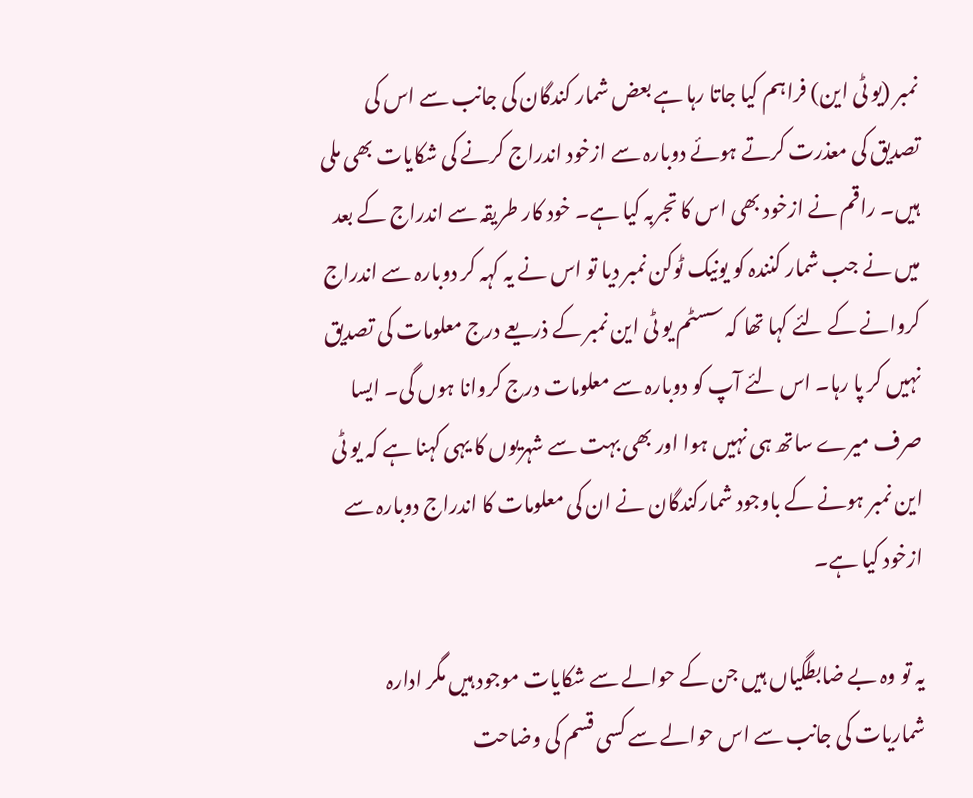نمبر (یو ٹی این) فراہم کیا جاتا رہا ہے بعض شمار کندگان کی جانب سے اس کی تصدیق کی معذرت کرتے ہوئے دوبارہ سے ازخود اندراج کرنے کی شکایات بھی ملی ہیں۔ راقم نے ازخود بھی اس کا تجربہ کیا ہے۔ خود کار طریقہ سے اندراج کے بعد میں نے جب شمار کنندہ کو یونیک ٹوکن نمبر دیا تو اس نے یہ کہہ کر دوبارہ سے اندراج کروانے کے لئے کہا تھا کہ سسٹم یو ٹی این نمبر کے ذریعے درج معلومات کی تصدیق نہیں کر پا رہا۔ اس لئے آپ کو دوبارہ سے معلومات درج کروانا ہوں گی۔ ایسا صرف میرے ساتھ ہی نہیں ہوا اور بھی بہت سے شہریوں کا یہی کہنا ہے کہ یو ٹی این نمبر ہونے کے باوجود شمارکندگان نے ان کی معلومات کا اندراج دوبارہ سے ازخود کیا ہے۔

یہ تو وہ بے ضابطگیاں ہیں جن کے حوالے سے شکایات موجود ہیں مگر ادارہ شماریات کی جانب سے اس حوالے سے کسی قسم کی وضاحت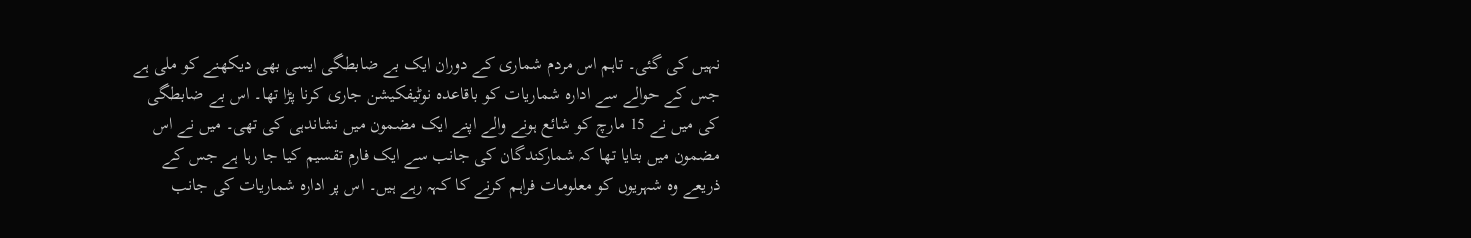نہیں کی گئی۔ تاہم اس مردم شماری کے دوران ایک بے ضابطگی ایسی بھی دیکھنے کو ملی ہے جس کے حوالے سے ادارہ شماریات کو باقاعدہ نوٹیفکیشن جاری کرنا پڑا تھا۔ اس بے ضابطگی کی میں نے 15 مارچ کو شائع ہونے والے اپنے ایک مضمون میں نشاندہی کی تھی۔ میں نے اس مضمون میں بتایا تھا کہ شمارکندگان کی جانب سے ایک فارم تقسیم کیا جا رہا ہے جس کے ذریعے وہ شہریوں کو معلومات فراہم کرنے کا کہہ رہے ہیں۔ اس پر ادارہ شماریات کی جانب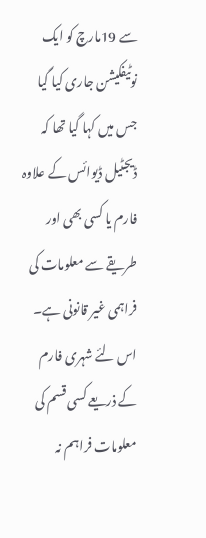سے 19مارچ کو ایک نوٹیفکیشن جاری کیا گیا جس میں کہا گیا تھا کہ ڈیجٹیل ڈیوائس کے علاوہ فارم یا کسی بھی اور طریقے سے معلومات کی فراہمی غیر قانونی ہے۔ اس لئے شہری فارم کے ذریعے کسی قسم کی معلومات فراہم نہ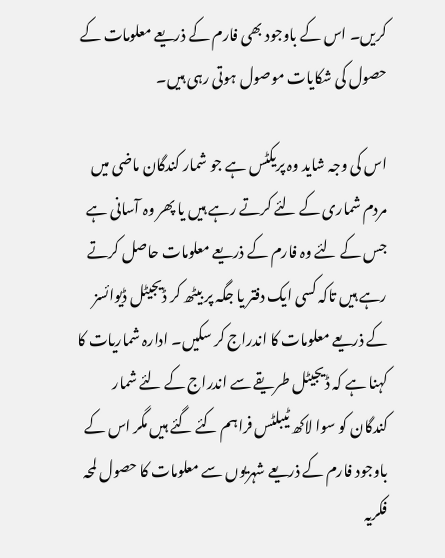کریں۔ اس کے باوجود بھی فارم کے ذریعے معلومات کے حصول کی شکایات موصول ہوتی رہی ہیں۔

اس کی وجہ شاید وہ پریکٹس ہے جو شمار کندگان ماضی میں مردم شماری کے لئے کرتے رہے ہیں یا پھر وہ آسانی ہے جس کے لئے وہ فارم کے ذریعے معلومات حاصل کرتے رہے ہیں تاکہ کسی ایک دفتر یا جگہ پر بیٹھ کر ڈیجیٹل ڈیوائسز کے ذریعے معلومات کا اندراج کر سکیں۔ ادارہ شماریات کا کہنا ہے کہ ڈیجیٹل طریقے سے اندراج کے لئے شمار کندگان کو سوا لاکھ ٹیبلٹس فراہم کئے گئے ہیں مگر اس کے باوجود فارم کے ذریعے شہریوں سے معلومات کا حصول لمحہ فکریہ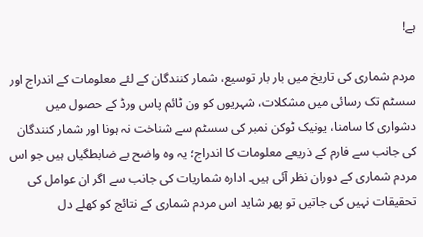ہے!

مردم شماری کی تاریخ میں بار بار توسیع، شمار کنندگان کے لئے معلومات کے اندراج اور سسٹم تک رسائی میں مشکلات، شہریوں کو ون ٹائم پاس ورڈ کے حصول میں دشواری کا سامنا، یونیک ٹوکن نمبر کی سسٹم سے شناخت نہ ہونا اور شمار کنندگان کی جانب سے فارم کے ذریعے معلومات کا اندراج؛ یہ وہ واضح بے ضابطگیاں ہیں جو اس مردم شماری کے دوران نظر آئی ہیں۔ ادارہ شماریات کی جانب سے اگر ان عوامل کی تحقیقات نہیں کی جاتیں تو پھر شاید اس مردم شماری کے نتائج کو کھلے دل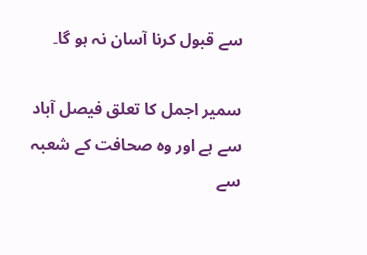سے قبول کرنا آسان نہ ہو گا۔

سمیر اجمل کا تعلق فیصل آباد سے ہے اور وہ صحافت کے شعبہ سے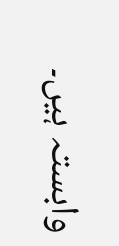وابستہ ہیں۔